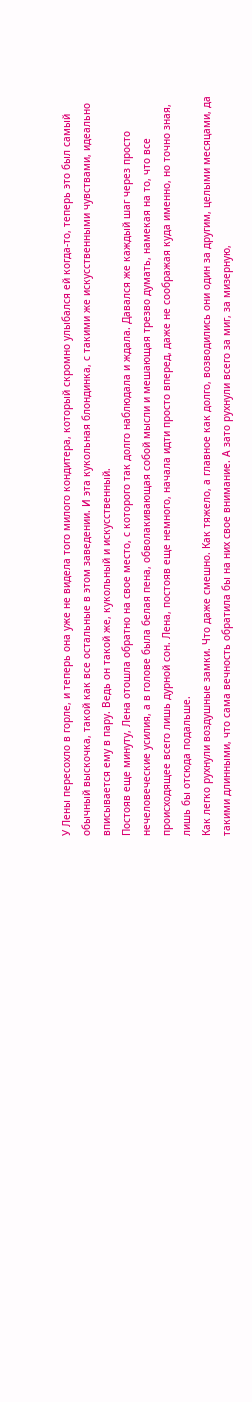У Лены пересохло в горле, и теперь она уже не видела того милого кондитера, который скромно улыбался ей когда-то, теперь это был самый обычный выскочка, такой как все остальные в этом заведении. И эта кукольная блондинка, с такими же искусственными чувствами, идеально вписывается ему в пару. Ведь он такой же, кукольный и искусственный.
Постояв еще минуту, Лена отошла обратно на свое место, с которого так долго наблюдала и ждала. Давался же каждый шаг через просто нечеловеческие усилия, а в голове была белая пена, обволакивающая собой мысли и мешающая трезво думать, намекая на то, что все происходящее всего лишь дурной сон. Лена, постояв еще немного, начала идти просто вперед, даже не соображая куда именно, но точно зная, лишь бы отсюда подальше.
Как легко рухнули воздушные замки. Что даже смешно. Как тяжело, а главное как долго, возводились они один за другим, целыми месяцами, да такими длинными, что сама вечность обратила бы на них свое внимание. А зато рухнули всего за миг, за мизерную,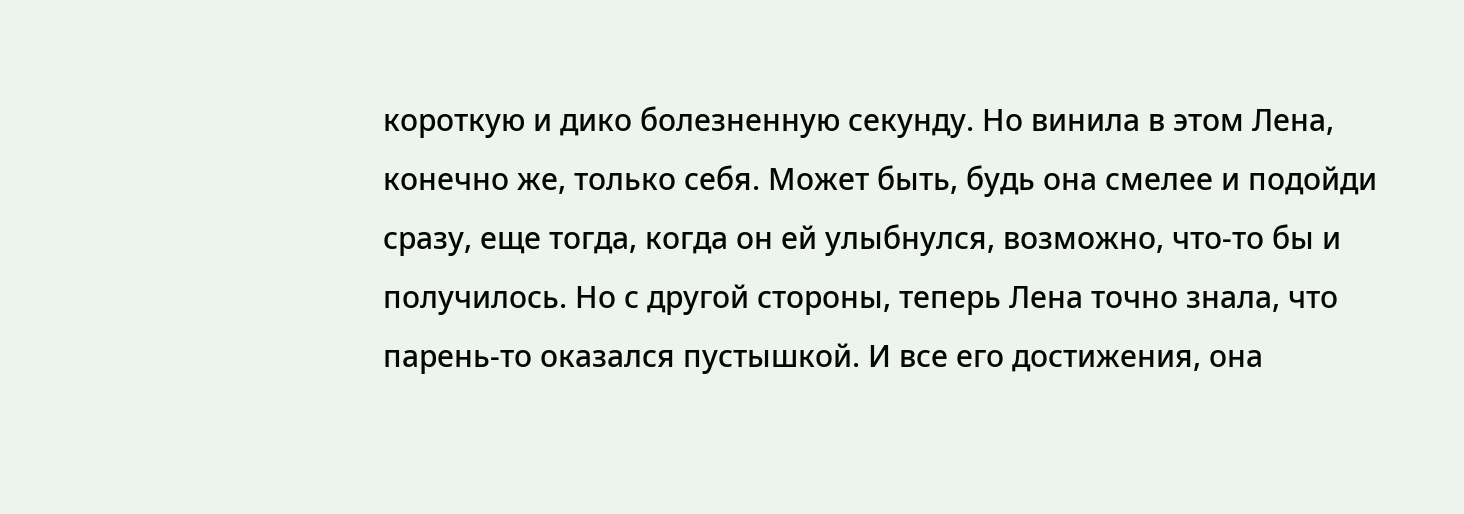короткую и дико болезненную секунду. Но винила в этом Лена, конечно же, только себя. Может быть, будь она смелее и подойди сразу, еще тогда, когда он ей улыбнулся, возможно, что-то бы и получилось. Но с другой стороны, теперь Лена точно знала, что парень-то оказался пустышкой. И все его достижения, она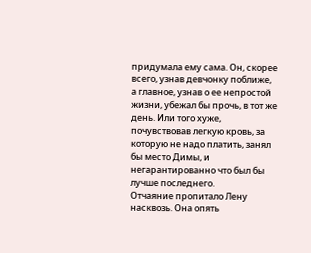придумала ему сама. Он, скорее всего, узнав девчонку поближе, а главное, узнав о ее непростой жизни, убежал бы прочь, в тот же день. Или того хуже, почувствовав легкую кровь, за которую не надо платить, занял бы место Димы, и негарантированно что был бы лучше последнего.
Отчаяние пропитало Лену насквозь. Она опять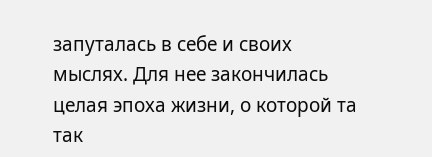запуталась в себе и своих мыслях. Для нее закончилась целая эпоха жизни, о которой та так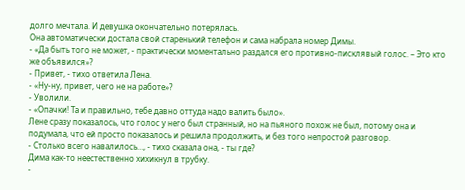долго мечтала. И девушка окончательно потерялась.
Она автоматически достала свой старенький телефон и сама набрала номер Димы.
- «Да быть того не может, - практически моментально раздался его противно-писклявый голос. – Это кто же объявился»?
- Привет, - тихо ответила Лена.
- «Ну-ну, привет, чего не на работе»?
- Уволили.
- «Опачки! Та и правильно, тебе давно оттуда надо валить было».
Лене сразу показалось, что голос у него был странный, но на пьяного похож не был, потому она и подумала, что ей просто показалось и решила продолжить, и без того непростой разговор.
- Столько всего навалилось…, - тихо сказала она, - ты где?
Дима как-то неестественно хихикнул в трубку.
-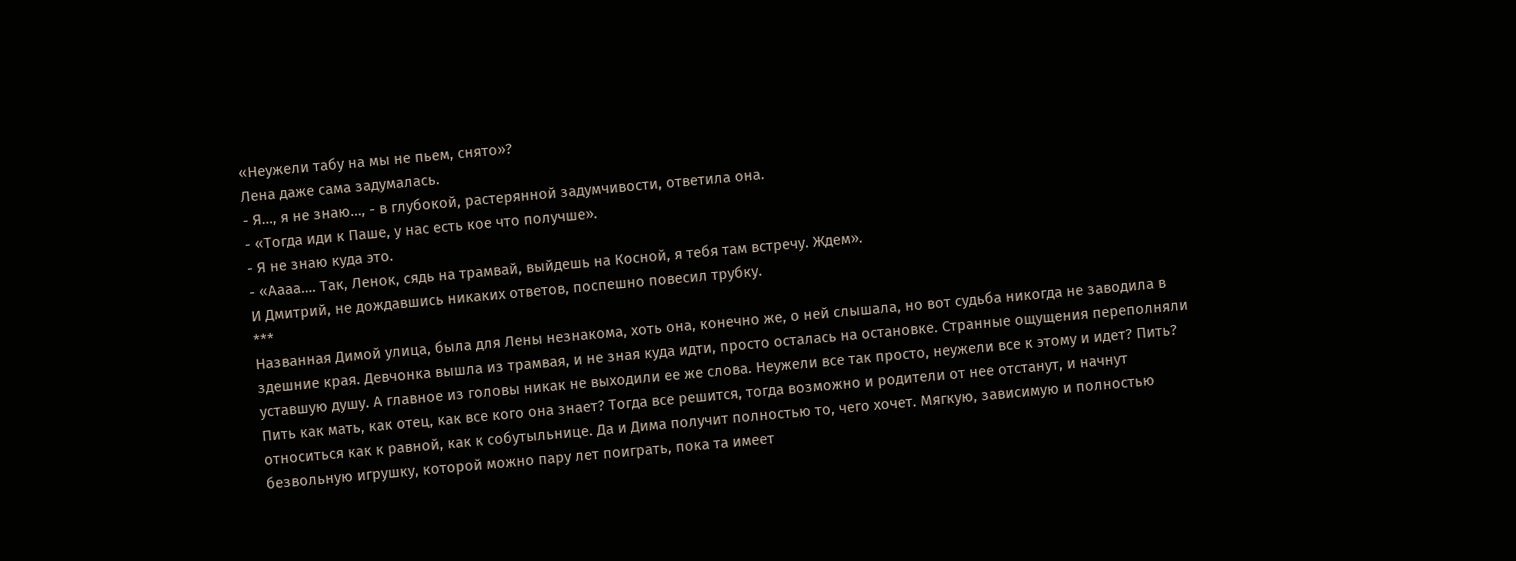«Неужели табу на мы не пьем, снято»?
Лена даже сама задумалась.
- Я…, я не знаю…, - в глубокой, растерянной задумчивости, ответила она.
- «Тогда иди к Паше, у нас есть кое что получше».
- Я не знаю куда это.
- «Аааа…. Так, Ленок, сядь на трамвай, выйдешь на Косной, я тебя там встречу. Ждем».
И Дмитрий, не дождавшись никаких ответов, поспешно повесил трубку.
***
Названная Димой улица, была для Лены незнакома, хоть она, конечно же, о ней слышала, но вот судьба никогда не заводила в здешние края. Девчонка вышла из трамвая, и не зная куда идти, просто осталась на остановке. Странные ощущения переполняли уставшую душу. А главное из головы никак не выходили ее же слова. Неужели все так просто, неужели все к этому и идет? Пить? Пить как мать, как отец, как все кого она знает? Тогда все решится, тогда возможно и родители от нее отстанут, и начнут относиться как к равной, как к собутыльнице. Да и Дима получит полностью то, чего хочет. Мягкую, зависимую и полностью безвольную игрушку, которой можно пару лет поиграть, пока та имеет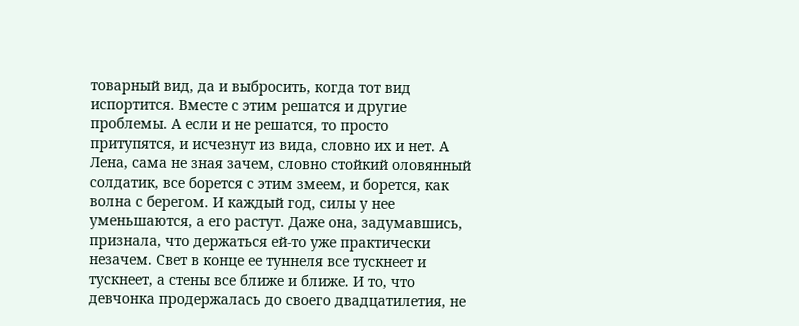товарный вид, да и выбросить, когда тот вид испортится. Вместе с этим решатся и другие проблемы. А если и не решатся, то просто притупятся, и исчезнут из вида, словно их и нет. А Лена, сама не зная зачем, словно стойкий оловянный солдатик, все борется с этим змеем, и борется, как волна с берегом. И каждый год, силы у нее уменьшаются, а его растут. Даже она, задумавшись, признала, что держаться ей-то уже практически незачем. Свет в конце ее туннеля все тускнеет и тускнеет, а стены все ближе и ближе. И то, что девчонка продержалась до своего двадцатилетия, не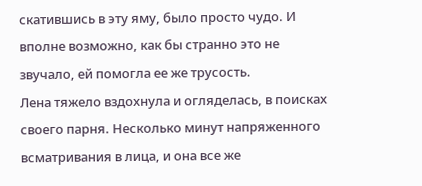скатившись в эту яму, было просто чудо. И вполне возможно, как бы странно это не звучало, ей помогла ее же трусость.
Лена тяжело вздохнула и огляделась, в поисках своего парня. Несколько минут напряженного всматривания в лица, и она все же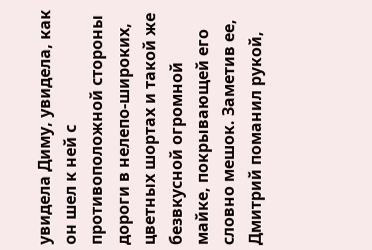увидела Диму, увидела, как он шел к ней с противоположной стороны дороги в нелепо-широких, цветных шортах и такой же безвкусной огромной майке, покрывающей его словно мешок. Заметив ее, Дмитрий поманил рукой,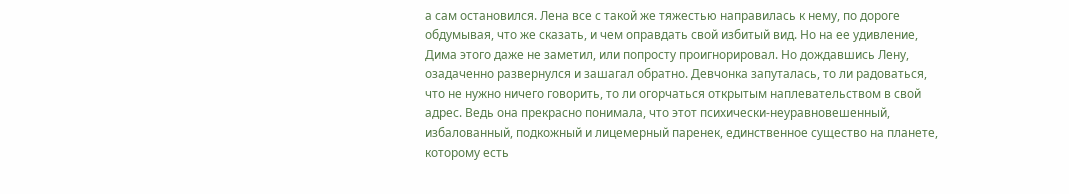а сам остановился. Лена все с такой же тяжестью направилась к нему, по дороге обдумывая, что же сказать, и чем оправдать свой избитый вид. Но на ее удивление, Дима этого даже не заметил, или попросту проигнорировал. Но дождавшись Лену, озадаченно развернулся и зашагал обратно. Девчонка запуталась, то ли радоваться, что не нужно ничего говорить, то ли огорчаться открытым наплевательством в свой адрес. Ведь она прекрасно понимала, что этот психически-неуравновешенный, избалованный, подкожный и лицемерный паренек, единственное существо на планете, которому есть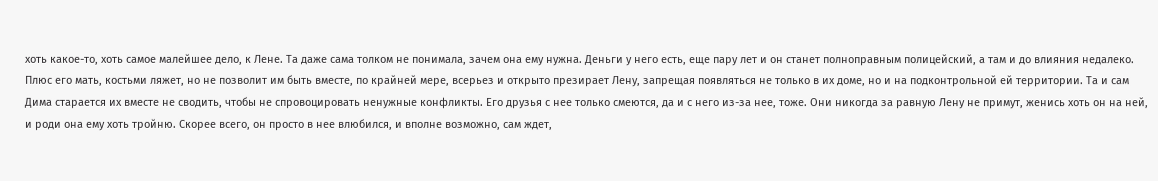хоть какое-то, хоть самое малейшее дело, к Лене. Та даже сама толком не понимала, зачем она ему нужна. Деньги у него есть, еще пару лет и он станет полноправным полицейский, а там и до влияния недалеко. Плюс его мать, костьми ляжет, но не позволит им быть вместе, по крайней мере, всерьез и открыто презирает Лену, запрещая появляться не только в их доме, но и на подконтрольной ей территории. Та и сам Дима старается их вместе не сводить, чтобы не спровоцировать ненужные конфликты. Его друзья с нее только смеются, да и с него из-за нее, тоже. Они никогда за равную Лену не примут, женись хоть он на ней, и роди она ему хоть тройню. Скорее всего, он просто в нее влюбился, и вполне возможно, сам ждет,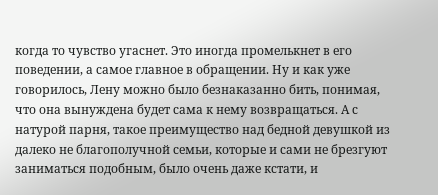когда то чувство угаснет. Это иногда промелькнет в его поведении, а самое главное в обращении. Ну и как уже говорилось, Лену можно было безнаказанно бить, понимая, что она вынуждена будет сама к нему возвращаться. А с натурой парня, такое преимущество над бедной девушкой из далеко не благополучной семьи, которые и сами не брезгуют заниматься подобным, было очень даже кстати, и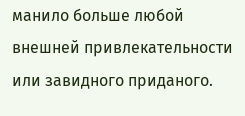манило больше любой внешней привлекательности или завидного приданого.